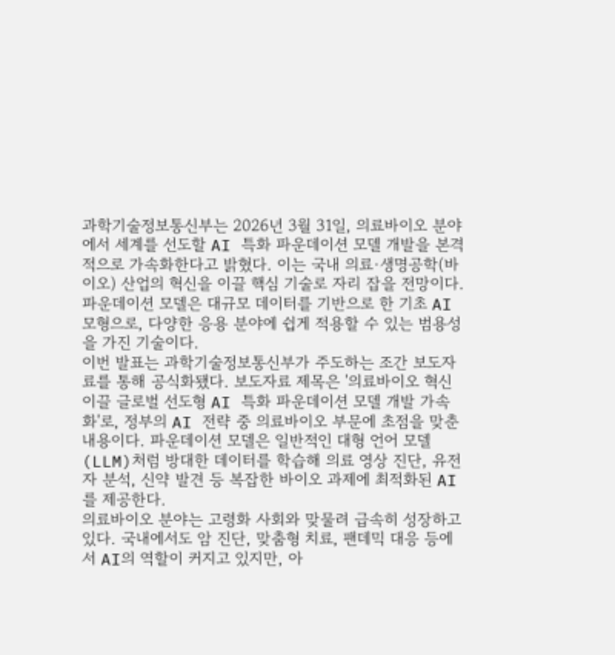과학기술정보통신부는 2026년 3월 31일, 의료바이오 분야에서 세계를 선도할 AI 특화 파운데이션 모델 개발을 본격적으로 가속화한다고 밝혔다. 이는 국내 의료·생명공학(바이오) 산업의 혁신을 이끌 핵심 기술로 자리 잡을 전망이다. 파운데이션 모델은 대규모 데이터를 기반으로 한 기초 AI 모형으로, 다양한 응용 분야에 쉽게 적용할 수 있는 범용성을 가진 기술이다.
이번 발표는 과학기술정보통신부가 주도하는 조간 보도자료를 통해 공식화됐다. 보도자료 제목은 '의료바이오 혁신 이끌 글로벌 선도형 AI 특화 파운데이션 모델 개발 가속화'로, 정부의 AI 전략 중 의료바이오 부문에 초점을 맞춘 내용이다. 파운데이션 모델은 일반적인 대형 언어 모델(LLM)처럼 방대한 데이터를 학습해 의료 영상 진단, 유전자 분석, 신약 발견 등 복잡한 바이오 과제에 최적화된 AI를 제공한다.
의료바이오 분야는 고령화 사회와 맞물려 급속히 성장하고 있다. 국내에서도 암 진단, 맞춤형 치료, 팬데믹 대응 등에서 AI의 역할이 커지고 있지만, 아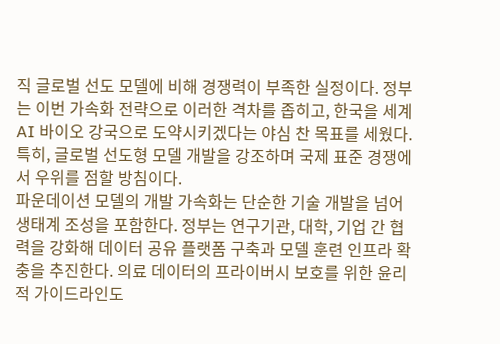직 글로벌 선도 모델에 비해 경쟁력이 부족한 실정이다. 정부는 이번 가속화 전략으로 이러한 격차를 좁히고, 한국을 세계 AI 바이오 강국으로 도약시키겠다는 야심 찬 목표를 세웠다. 특히, 글로벌 선도형 모델 개발을 강조하며 국제 표준 경쟁에서 우위를 점할 방침이다.
파운데이션 모델의 개발 가속화는 단순한 기술 개발을 넘어 생태계 조성을 포함한다. 정부는 연구기관, 대학, 기업 간 협력을 강화해 데이터 공유 플랫폼 구축과 모델 훈련 인프라 확충을 추진한다. 의료 데이터의 프라이버시 보호를 위한 윤리적 가이드라인도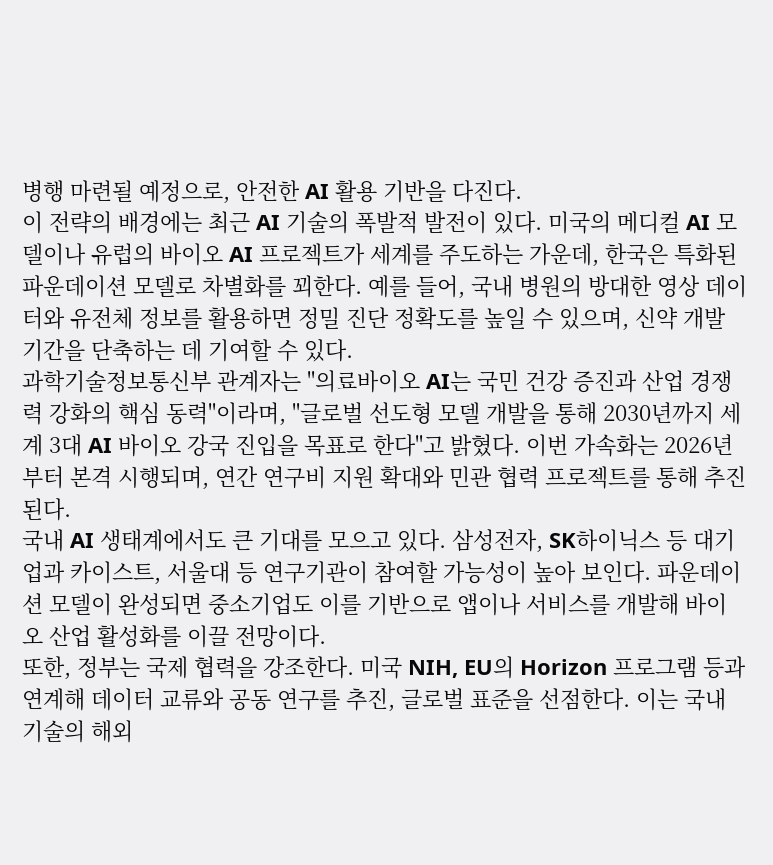병행 마련될 예정으로, 안전한 AI 활용 기반을 다진다.
이 전략의 배경에는 최근 AI 기술의 폭발적 발전이 있다. 미국의 메디컬 AI 모델이나 유럽의 바이오 AI 프로젝트가 세계를 주도하는 가운데, 한국은 특화된 파운데이션 모델로 차별화를 꾀한다. 예를 들어, 국내 병원의 방대한 영상 데이터와 유전체 정보를 활용하면 정밀 진단 정확도를 높일 수 있으며, 신약 개발 기간을 단축하는 데 기여할 수 있다.
과학기술정보통신부 관계자는 "의료바이오 AI는 국민 건강 증진과 산업 경쟁력 강화의 핵심 동력"이라며, "글로벌 선도형 모델 개발을 통해 2030년까지 세계 3대 AI 바이오 강국 진입을 목표로 한다"고 밝혔다. 이번 가속화는 2026년부터 본격 시행되며, 연간 연구비 지원 확대와 민관 협력 프로젝트를 통해 추진된다.
국내 AI 생태계에서도 큰 기대를 모으고 있다. 삼성전자, SK하이닉스 등 대기업과 카이스트, 서울대 등 연구기관이 참여할 가능성이 높아 보인다. 파운데이션 모델이 완성되면 중소기업도 이를 기반으로 앱이나 서비스를 개발해 바이오 산업 활성화를 이끌 전망이다.
또한, 정부는 국제 협력을 강조한다. 미국 NIH, EU의 Horizon 프로그램 등과 연계해 데이터 교류와 공동 연구를 추진, 글로벌 표준을 선점한다. 이는 국내 기술의 해외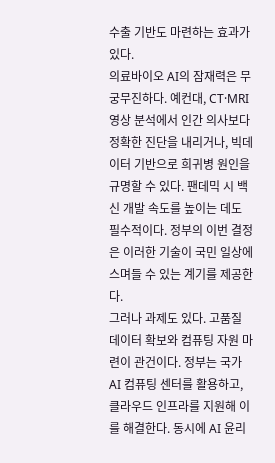수출 기반도 마련하는 효과가 있다.
의료바이오 AI의 잠재력은 무궁무진하다. 예컨대, CT·MRI 영상 분석에서 인간 의사보다 정확한 진단을 내리거나, 빅데이터 기반으로 희귀병 원인을 규명할 수 있다. 팬데믹 시 백신 개발 속도를 높이는 데도 필수적이다. 정부의 이번 결정은 이러한 기술이 국민 일상에 스며들 수 있는 계기를 제공한다.
그러나 과제도 있다. 고품질 데이터 확보와 컴퓨팅 자원 마련이 관건이다. 정부는 국가 AI 컴퓨팅 센터를 활용하고, 클라우드 인프라를 지원해 이를 해결한다. 동시에 AI 윤리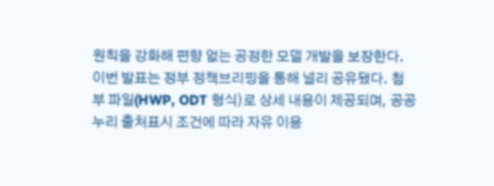원칙을 강화해 편향 없는 공정한 모델 개발을 보장한다.
이번 발표는 정부 정책브리핑을 통해 널리 공유됐다. 첨부 파일(HWP, ODT 형식)로 상세 내용이 제공되며, 공공누리 출처표시 조건에 따라 자유 이용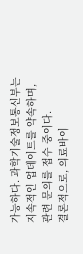가능하다. 과학기술정보통신부는 지속적인 업데이트를 약속하며, 관련 문의를 접수 중이다.
결론적으로, 의료바이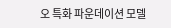오 특화 파운데이션 모델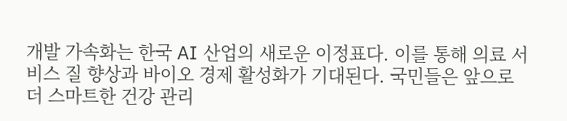개발 가속화는 한국 AI 산업의 새로운 이정표다. 이를 통해 의료 서비스 질 향상과 바이오 경제 활성화가 기대된다. 국민들은 앞으로 더 스마트한 건강 관리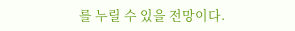를 누릴 수 있을 전망이다.